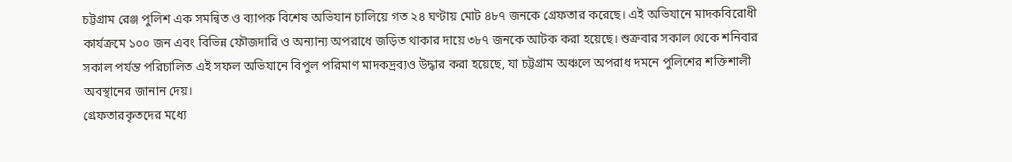চট্টগ্রাম রেঞ্জ পুলিশ এক সমন্বিত ও ব্যাপক বিশেষ অভিযান চালিয়ে গত ২৪ ঘণ্টায় মোট ৪৮৭ জনকে গ্রেফতার করেছে। এই অভিযানে মাদকবিরোধী কার্যক্রমে ১০০ জন এবং বিভিন্ন ফৌজদারি ও অন্যান্য অপরাধে জড়িত থাকার দায়ে ৩৮৭ জনকে আটক করা হয়েছে। শুক্রবার সকাল থেকে শনিবার সকাল পর্যন্ত পরিচালিত এই সফল অভিযানে বিপুল পরিমাণ মাদকদ্রব্যও উদ্ধার করা হয়েছে, যা চট্টগ্রাম অঞ্চলে অপরাধ দমনে পুলিশের শক্তিশালী অবস্থানের জানান দেয়।
গ্রেফতারকৃতদের মধ্যে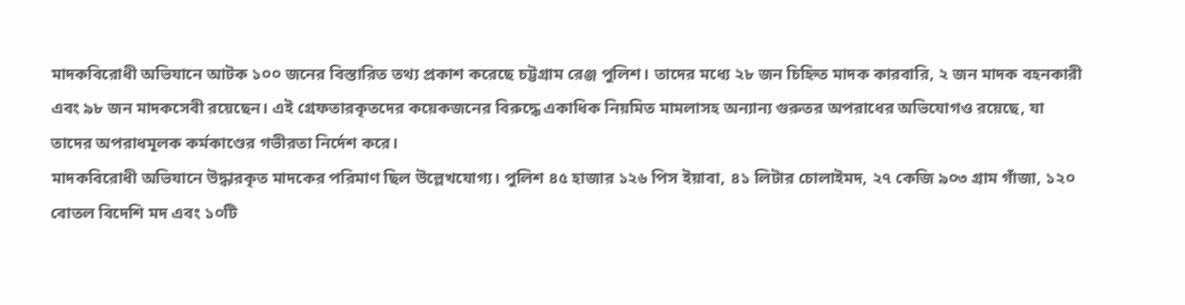মাদকবিরোধী অভিযানে আটক ১০০ জনের বিস্তারিত তথ্য প্রকাশ করেছে চট্টগ্রাম রেঞ্জ পুলিশ। তাদের মধ্যে ২৮ জন চিহ্নিত মাদক কারবারি, ২ জন মাদক বহনকারী এবং ৯৮ জন মাদকসেবী রয়েছেন। এই গ্রেফতারকৃতদের কয়েকজনের বিরুদ্ধে একাধিক নিয়মিত মামলাসহ অন্যান্য গুরুতর অপরাধের অভিযোগও রয়েছে, যা তাদের অপরাধমূলক কর্মকাণ্ডের গভীরতা নির্দেশ করে।
মাদকবিরোধী অভিযানে উদ্ধারকৃত মাদকের পরিমাণ ছিল উল্লেখযোগ্য। পুলিশ ৪৫ হাজার ১২৬ পিস ইয়াবা, ৪১ লিটার চোলাইমদ, ২৭ কেজি ৯০৩ গ্রাম গাঁজা, ১২০ বোতল বিদেশি মদ এবং ১০টি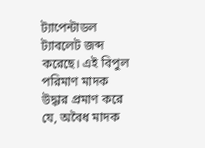ট্যাপেন্টাডল ট্যাবলেট জব্দ করেছে। এই বিপুল পরিমাণ মাদক উদ্ধার প্রমাণ করে যে, অবৈধ মাদক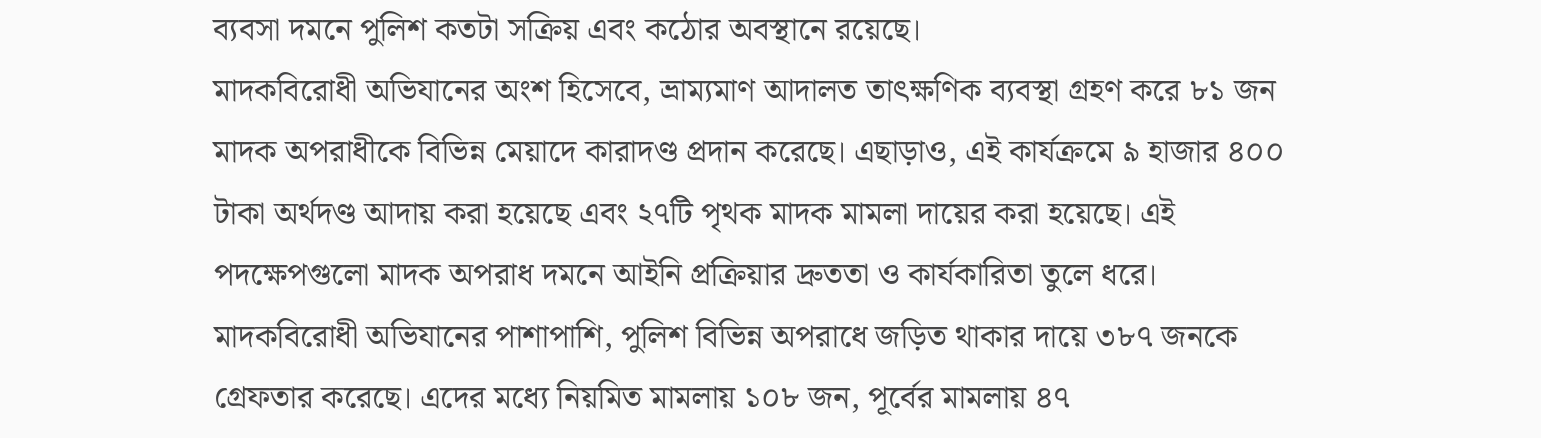ব্যবসা দমনে পুলিশ কতটা সক্রিয় এবং কঠোর অবস্থানে রয়েছে।
মাদকবিরোধী অভিযানের অংশ হিসেবে, ভ্রাম্যমাণ আদালত তাৎক্ষণিক ব্যবস্থা গ্রহণ করে ৮১ জন মাদক অপরাধীকে বিভিন্ন মেয়াদে কারাদণ্ড প্রদান করেছে। এছাড়াও, এই কার্যক্রমে ৯ হাজার ৪০০ টাকা অর্থদণ্ড আদায় করা হয়েছে এবং ২৭টি পৃথক মাদক মামলা দায়ের করা হয়েছে। এই পদক্ষেপগুলো মাদক অপরাধ দমনে আইনি প্রক্রিয়ার দ্রুততা ও কার্যকারিতা তুলে ধরে।
মাদকবিরোধী অভিযানের পাশাপাশি, পুলিশ বিভিন্ন অপরাধে জড়িত থাকার দায়ে ৩৮৭ জনকে গ্রেফতার করেছে। এদের মধ্যে নিয়মিত মামলায় ১০৮ জন, পূর্বের মামলায় ৪৭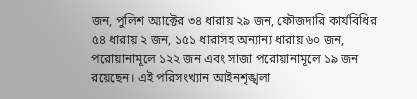জন, পুলিশ অ্যাক্টের ৩৪ ধারায় ২৯ জন, ফৌজদারি কার্যবিধির ৫৪ ধারায় ২ জন, ১৫১ ধারাসহ অন্যান্য ধারায় ৬০ জন, পরোয়ানামূলে ১২২ জন এবং সাজা পরোয়ানামূলে ১৯ জন রয়েছেন। এই পরিসংখ্যান আইনশৃঙ্খলা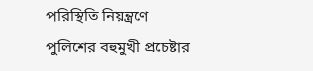পরিস্থিতি নিয়ন্ত্রণে পুলিশের বহুমুখী প্রচেষ্টার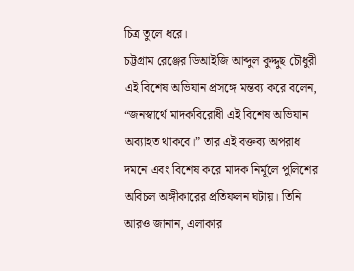চিত্র তুলে ধরে।
চট্টগ্রাম রেঞ্জের ডিআইজি আব্দুল কুদ্দুছ চৌধুরী এই বিশেষ অভিযান প্রসঙ্গে মন্তব্য করে বলেন, “জনস্বার্থে মাদকবিরোধী এই বিশেষ অভিযান অব্যাহত থাকবে।” তার এই বক্তব্য অপরাধ দমনে এবং বিশেষ করে মাদক নির্মূলে পুলিশের অবিচল অঙ্গীকারের প্রতিফলন ঘটায়। তিনি আরও জানান, এলাকার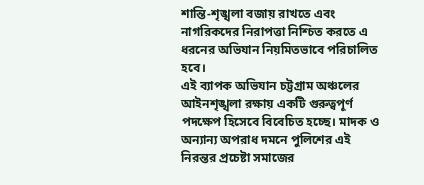শান্তি-শৃঙ্খলা বজায় রাখতে এবং নাগরিকদের নিরাপত্তা নিশ্চিত করতে এ ধরনের অভিযান নিয়মিতভাবে পরিচালিত হবে।
এই ব্যাপক অভিযান চট্টগ্রাম অঞ্চলের আইনশৃঙ্খলা রক্ষায় একটি গুরুত্বপূর্ণ পদক্ষেপ হিসেবে বিবেচিত হচ্ছে। মাদক ও অন্যান্য অপরাধ দমনে পুলিশের এই নিরন্তর প্রচেষ্টা সমাজের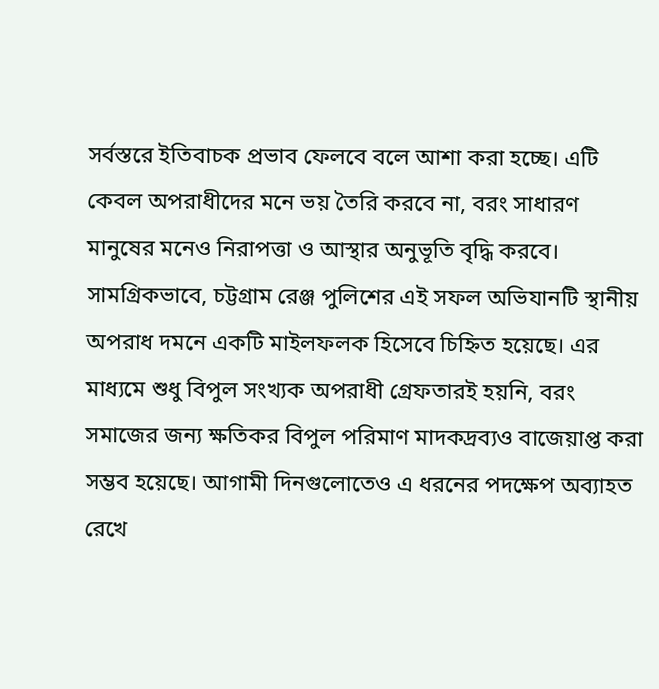সর্বস্তরে ইতিবাচক প্রভাব ফেলবে বলে আশা করা হচ্ছে। এটি কেবল অপরাধীদের মনে ভয় তৈরি করবে না, বরং সাধারণ মানুষের মনেও নিরাপত্তা ও আস্থার অনুভূতি বৃদ্ধি করবে।
সামগ্রিকভাবে, চট্টগ্রাম রেঞ্জ পুলিশের এই সফল অভিযানটি স্থানীয় অপরাধ দমনে একটি মাইলফলক হিসেবে চিহ্নিত হয়েছে। এর মাধ্যমে শুধু বিপুল সংখ্যক অপরাধী গ্রেফতারই হয়নি, বরং সমাজের জন্য ক্ষতিকর বিপুল পরিমাণ মাদকদ্রব্যও বাজেয়াপ্ত করা সম্ভব হয়েছে। আগামী দিনগুলোতেও এ ধরনের পদক্ষেপ অব্যাহত রেখে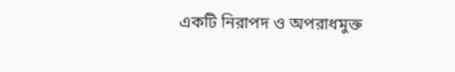একটি নিরাপদ ও অপরাধমুক্ত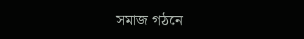সমাজ গঠনে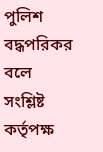পুলিশ বদ্ধপরিকর বলে সংশ্লিষ্ট কর্তৃপক্ষ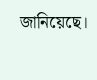জানিয়েছে।